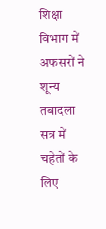शिक्षा विभाग में अफसरों ने शून्य तबादला सत्र में चहेतों के लिए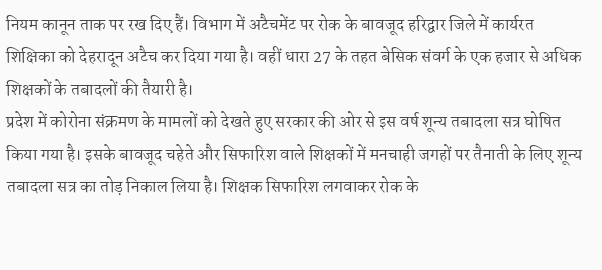नियम कानून ताक पर रख दिए हैं। विभाग में अटैचमेंट पर रोक के बावजूद हरिद्वार जिले में कार्यरत शिक्षिका को देहरादून अटैच कर दिया गया है। वहीं धारा 27 के तहत बेसिक संवर्ग के एक हजार से अधिक शिक्षकों के तबादलों की तैयारी है।
प्रदेश में कोरोना संक्रमण के मामलों को देखते हुए सरकार की ओर से इस वर्ष शून्य तबादला सत्र घोषित किया गया है। इसके बावजूद चहेते और सिफारिश वाले शिक्षकों में मनचाही जगहों पर तैनाती के लिए शून्य तबादला सत्र का तोड़ निकाल लिया है। शिक्षक सिफारिश लगवाकर रोक के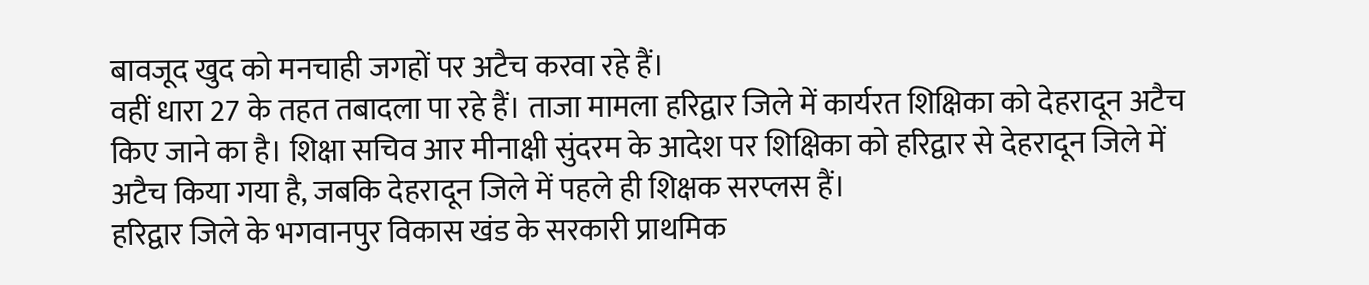बावजूद खुद को मनचाही जगहों पर अटैच करवा रहे हैं।
वहीं धारा 27 के तहत तबादला पा रहे हैं। ताजा मामला हरिद्वार जिले में कार्यरत शिक्षिका को देहरादून अटैच किए जाने का है। शिक्षा सचिव आर मीनाक्षी सुंदरम के आदेश पर शिक्षिका को हरिद्वार से देहरादून जिले में अटैच किया गया है, जबकि देहरादून जिले में पहले ही शिक्षक सरप्लस हैं।
हरिद्वार जिले के भगवानपुर विकास खंड के सरकारी प्राथमिक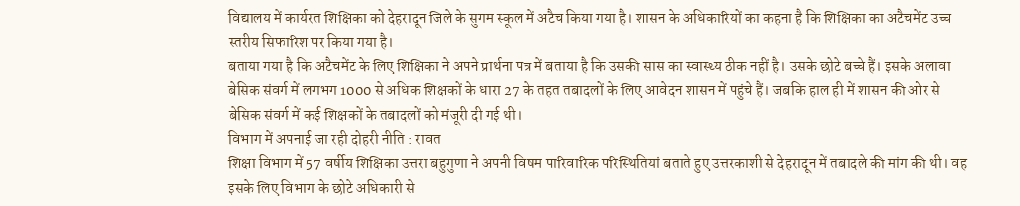विद्यालय में कार्यरत शिक्षिका को देहरादून जिले के सुगम स्कूल में अटैच किया गया है। शासन के अधिकारियों का कहना है कि शिक्षिका का अटैचमेंट उच्च स्तरीय सिफारिश पर किया गया है।
बताया गया है कि अटैचमेंट के लिए शिक्षिका ने अपने प्रार्थना पत्र में बताया है कि उसकी सास का स्वास्थ्य ठीक नहीं है। उसके छोटे बच्चे हैं। इसके अलावा बेसिक संवर्ग में लगभग 1000 से अधिक शिक्षकों के धारा 27 के तहत तबादलों के लिए आवेदन शासन में पहुंचे हैं। जबकि हाल ही में शासन की ओर से बेसिक संवर्ग में कई शिक्षकों के तबादलों को मंजूरी दी गई थी।
विभाग में अपनाई जा रही दोहरी नीति : रावत
शिक्षा विभाग में 57 वर्षीय शिक्षिका उत्तरा बहुगुणा ने अपनी विषम पारिवारिक परिस्थितियां बताते हुए उत्तरकाशी से देहरादून में तबादले की मांग की थी। वह इसके लिए विभाग के छोटे अधिकारी से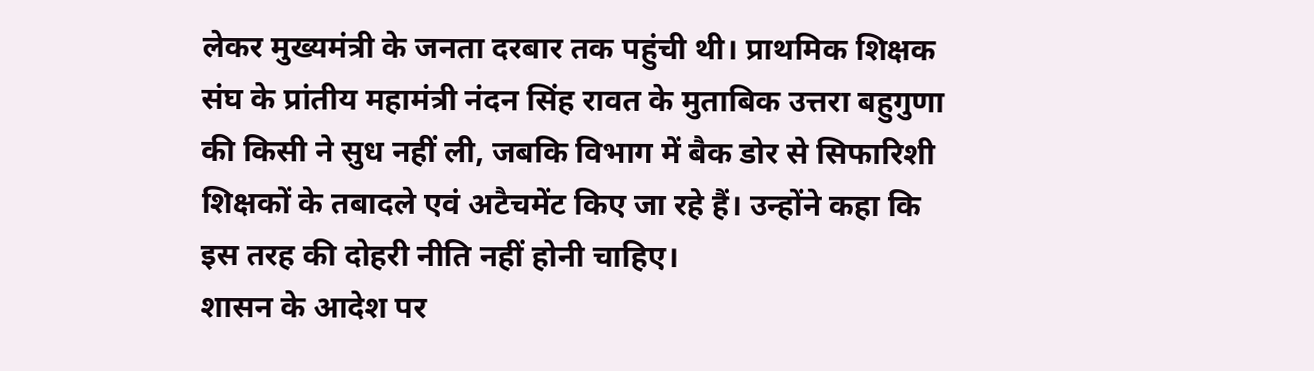लेकर मुख्यमंत्री के जनता दरबार तक पहुंची थी। प्राथमिक शिक्षक संघ के प्रांतीय महामंत्री नंदन सिंह रावत के मुताबिक उत्तरा बहुगुणा की किसी ने सुध नहीं ली, जबकि विभाग में बैक डोर से सिफारिशी शिक्षकों के तबादले एवं अटैचमेंट किए जा रहे हैं। उन्होंने कहा कि इस तरह की दोहरी नीति नहीं होनी चाहिए।
शासन के आदेश पर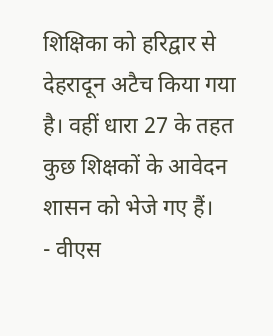शिक्षिका को हरिद्वार से देहरादून अटैच किया गया है। वहीं धारा 27 के तहत कुछ शिक्षकों के आवेदन शासन को भेजे गए हैं।
- वीएस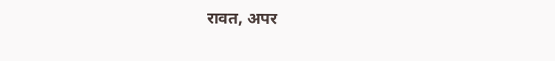रावत, अपर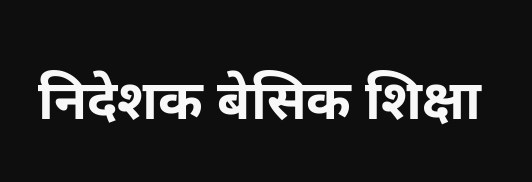निदेशक बेसिक शिक्षा